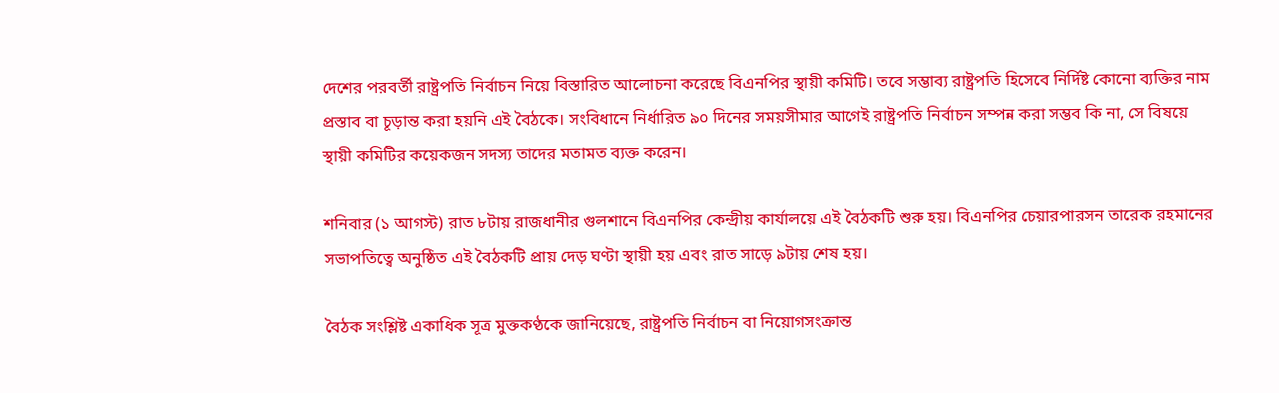দেশের পরবর্তী রাষ্ট্রপতি নির্বাচন নিয়ে বিস্তারিত আলোচনা করেছে বিএনপির স্থায়ী কমিটি। তবে সম্ভাব্য রাষ্ট্রপতি হিসেবে নির্দিষ্ট কোনো ব্যক্তির নাম প্রস্তাব বা চূড়ান্ত করা হয়নি এই বৈঠকে। সংবিধানে নির্ধারিত ৯০ দিনের সময়সীমার আগেই রাষ্ট্রপতি নির্বাচন সম্পন্ন করা সম্ভব কি না, সে বিষয়ে স্থায়ী কমিটির কয়েকজন সদস্য তাদের মতামত ব্যক্ত করেন।

শনিবার (১ আগস্ট) রাত ৮টায় রাজধানীর গুলশানে বিএনপির কেন্দ্রীয় কার্যালয়ে এই বৈঠকটি শুরু হয়। বিএনপির চেয়ারপারসন তারেক রহমানের সভাপতিত্বে অনুষ্ঠিত এই বৈঠকটি প্রায় দেড় ঘণ্টা স্থায়ী হয় এবং রাত সাড়ে ৯টায় শেষ হয়।

বৈঠক সংশ্লিষ্ট একাধিক সূত্র মুক্তকণ্ঠকে জানিয়েছে, রাষ্ট্রপতি নির্বাচন বা নিয়োগসংক্রান্ত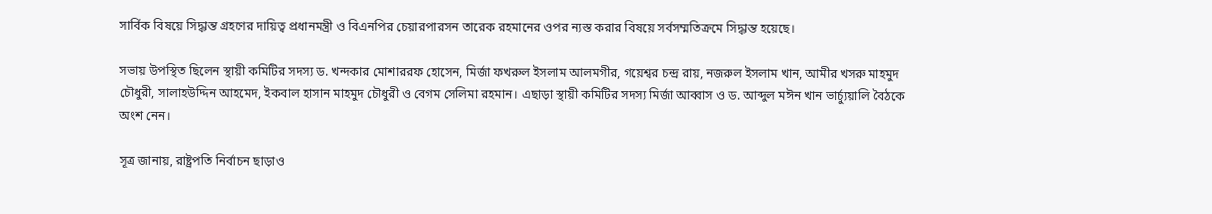সার্বিক বিষয়ে সিদ্ধান্ত গ্রহণের দায়িত্ব প্রধানমন্ত্রী ও বিএনপির চেয়ারপারসন তারেক রহমানের ওপর ন্যস্ত করার বিষয়ে সর্বসম্মতিক্রমে সিদ্ধান্ত হয়েছে।

সভায় উপস্থিত ছিলেন স্থায়ী কমিটির সদস্য ড. খন্দকার মোশাররফ হোসেন, মির্জা ফখরুল ইসলাম আলমগীর, গয়েশ্বর চন্দ্র রায়, নজরুল ইসলাম খান, আমীর খসরু মাহমুদ চৌধুরী, সালাহউদ্দিন আহমেদ, ইকবাল হাসান মাহমুদ চৌধুরী ও বেগম সেলিমা রহমান। এছাড়া স্থায়ী কমিটির সদস্য মির্জা আব্বাস ও ড. আব্দুল মঈন খান ভার্চ্যুয়ালি বৈঠকে অংশ নেন।

সূত্র জানায়, রাষ্ট্রপতি নির্বাচন ছাড়াও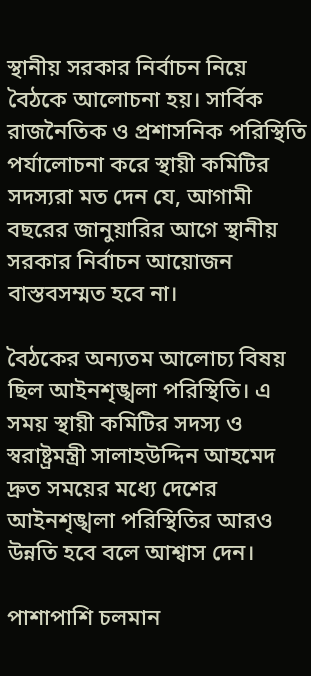স্থানীয় সরকার নির্বাচন নিয়ে বৈঠকে আলোচনা হয়। সার্বিক রাজনৈতিক ও প্রশাসনিক পরিস্থিতি পর্যালোচনা করে স্থায়ী কমিটির সদস্যরা মত দেন যে, আগামী বছরের জানুয়ারির আগে স্থানীয় সরকার নির্বাচন আয়োজন বাস্তবসম্মত হবে না।

বৈঠকের অন্যতম আলোচ্য বিষয় ছিল আইনশৃঙ্খলা পরিস্থিতি। এ সময় স্থায়ী কমিটির সদস্য ও স্বরাষ্ট্রমন্ত্রী সালাহউদ্দিন আহমেদ দ্রুত সময়ের মধ্যে দেশের আইনশৃঙ্খলা পরিস্থিতির আরও উন্নতি হবে বলে আশ্বাস দেন।

পাশাপাশি চলমান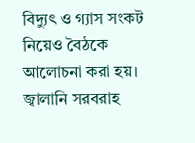বিদ্যুৎ ও গ্যাস সংকট নিয়েও বৈঠকে আলোচনা করা হয়। জ্বালানি সরবরাহ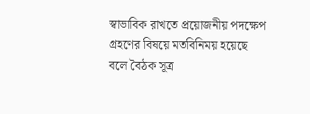স্বাভাবিক রাখতে প্রয়োজনীয় পদক্ষেপ গ্রহণের বিষয়ে মতবিনিময় হয়েছে বলে বৈঠক সূত্র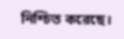নিশ্চিত করেছে।